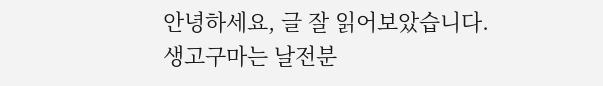안녕하세요, 글 잘 읽어보았습니다.
생고구마는 날전분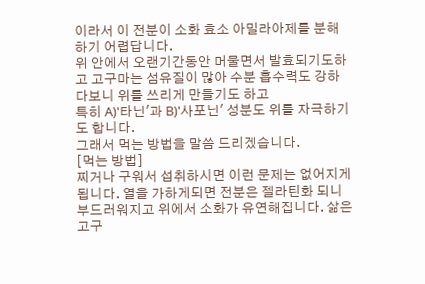이라서 이 전분이 소화 효소 아밀라아제를 분해하기 어렵답니다.
위 안에서 오랜기간동안 머물면서 발효되기도하고 고구마는 섬유질이 많아 수분 흡수력도 강하다보니 위를 쓰리게 만들기도 하고
특히 A)'타닌'과 B)'사포닌' 성분도 위를 자극하기도 합니다.
그래서 먹는 방법을 말씀 드리겠습니다.
[먹는 방법]
찌거나 구워서 섭취하시면 이런 문제는 없어지게 됩니다. 열을 가하게되면 전분은 젤라틴화 되니 부드러워지고 위에서 소화가 유연해집니다. 삶은 고구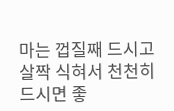마는 껍질째 드시고 살짝 식혀서 천천히 드시면 좋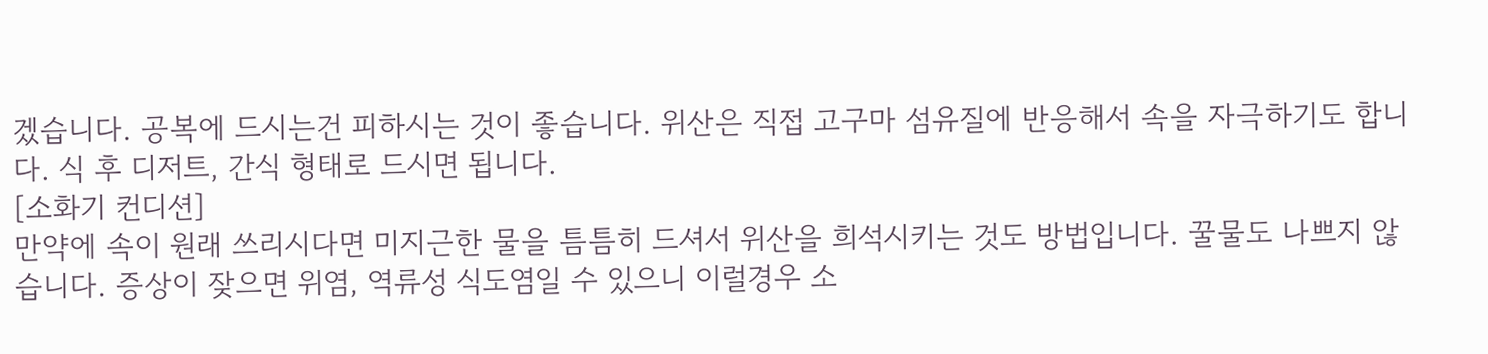겠습니다. 공복에 드시는건 피하시는 것이 좋습니다. 위산은 직접 고구마 섬유질에 반응해서 속을 자극하기도 합니다. 식 후 디저트, 간식 형태로 드시면 됩니다.
[소화기 컨디션]
만약에 속이 원래 쓰리시다면 미지근한 물을 틈틈히 드셔서 위산을 희석시키는 것도 방법입니다. 꿀물도 나쁘지 않습니다. 증상이 잦으면 위염, 역류성 식도염일 수 있으니 이럴경우 소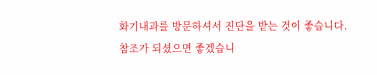화기내과를 방문하셔서 진단을 받는 것이 좋습니다.
참조가 되셨으면 좋겠습니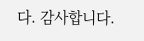다. 감사합니다.